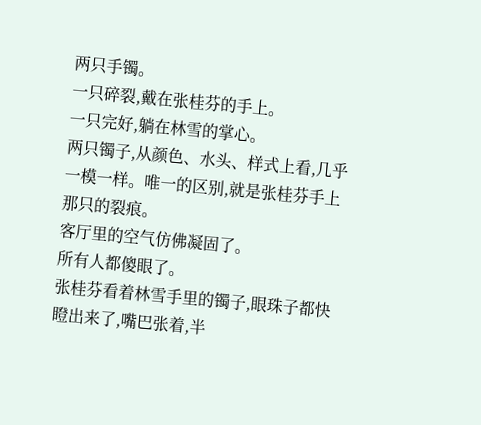两只手镯。
一只碎裂,戴在张桂芬的手上。
一只完好,躺在林雪的掌心。
两只镯子,从颜色、水头、样式上看,几乎一模一样。唯一的区别,就是张桂芬手上那只的裂痕。
客厅里的空气仿佛凝固了。
所有人都傻眼了。
张桂芬看着林雪手里的镯子,眼珠子都快瞪出来了,嘴巴张着,半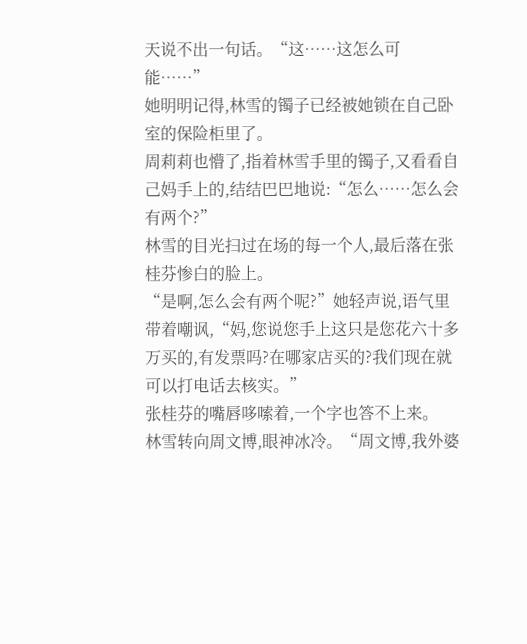天说不出一句话。“这……这怎么可能……”
她明明记得,林雪的镯子已经被她锁在自己卧室的保险柜里了。
周莉莉也懵了,指着林雪手里的镯子,又看看自己妈手上的,结结巴巴地说:“怎么……怎么会有两个?”
林雪的目光扫过在场的每一个人,最后落在张桂芬惨白的脸上。
“是啊,怎么会有两个呢?”她轻声说,语气里带着嘲讽,“妈,您说您手上这只是您花六十多万买的,有发票吗?在哪家店买的?我们现在就可以打电话去核实。”
张桂芬的嘴唇哆嗦着,一个字也答不上来。
林雪转向周文博,眼神冰冷。“周文博,我外婆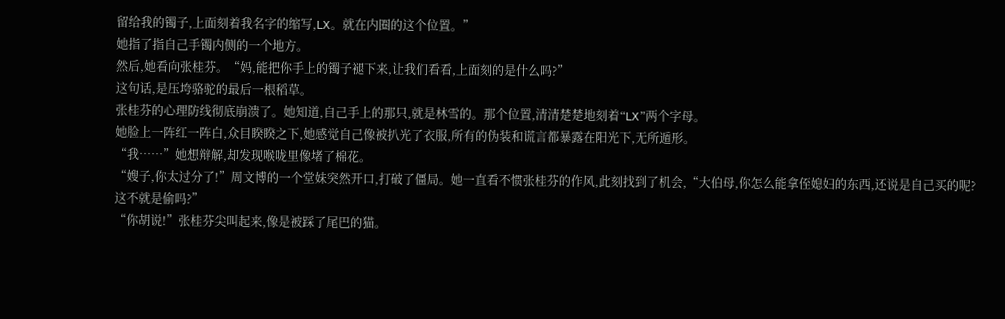留给我的镯子,上面刻着我名字的缩写,LX。就在内圈的这个位置。”
她指了指自己手镯内侧的一个地方。
然后,她看向张桂芬。“妈,能把你手上的镯子褪下来,让我们看看,上面刻的是什么吗?”
这句话,是压垮骆驼的最后一根稻草。
张桂芬的心理防线彻底崩溃了。她知道,自己手上的那只,就是林雪的。那个位置,清清楚楚地刻着“LX”两个字母。
她脸上一阵红一阵白,众目睽睽之下,她感觉自己像被扒光了衣服,所有的伪装和谎言都暴露在阳光下,无所遁形。
“我……”她想辩解,却发现喉咙里像堵了棉花。
“嫂子,你太过分了!”周文博的一个堂妹突然开口,打破了僵局。她一直看不惯张桂芬的作风,此刻找到了机会,“大伯母,你怎么能拿侄媳妇的东西,还说是自己买的呢?这不就是偷吗?”
“你胡说!”张桂芬尖叫起来,像是被踩了尾巴的猫。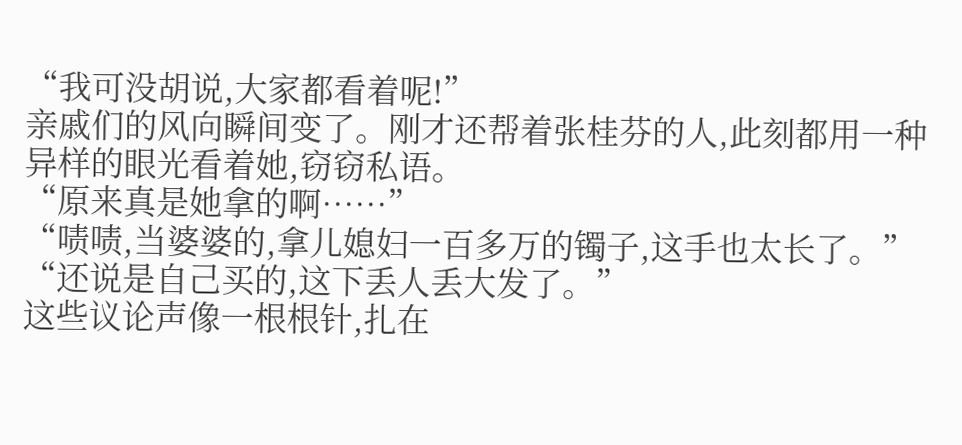“我可没胡说,大家都看着呢!”
亲戚们的风向瞬间变了。刚才还帮着张桂芬的人,此刻都用一种异样的眼光看着她,窃窃私语。
“原来真是她拿的啊……”
“啧啧,当婆婆的,拿儿媳妇一百多万的镯子,这手也太长了。”
“还说是自己买的,这下丢人丢大发了。”
这些议论声像一根根针,扎在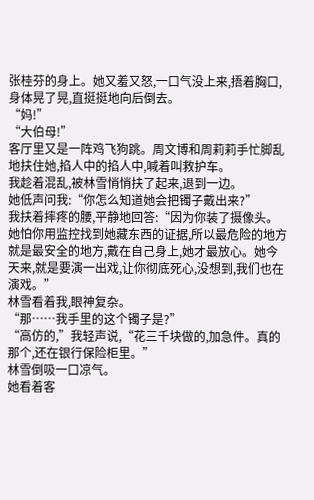张桂芬的身上。她又羞又怒,一口气没上来,捂着胸口,身体晃了晃,直挺挺地向后倒去。
“妈!”
“大伯母!”
客厅里又是一阵鸡飞狗跳。周文博和周莉莉手忙脚乱地扶住她,掐人中的掐人中,喊着叫救护车。
我趁着混乱,被林雪悄悄扶了起来,退到一边。
她低声问我:“你怎么知道她会把镯子戴出来?”
我扶着摔疼的腰,平静地回答:“因为你装了摄像头。她怕你用监控找到她藏东西的证据,所以最危险的地方就是最安全的地方,戴在自己身上,她才最放心。她今天来,就是要演一出戏,让你彻底死心,没想到,我们也在演戏。”
林雪看着我,眼神复杂。
“那……我手里的这个镯子是?”
“高仿的,”我轻声说,“花三千块做的,加急件。真的那个,还在银行保险柜里。”
林雪倒吸一口凉气。
她看着客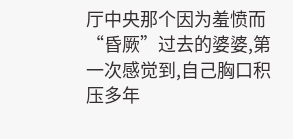厅中央那个因为羞愤而“昏厥”过去的婆婆,第一次感觉到,自己胸口积压多年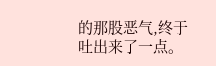的那股恶气,终于吐出来了一点。